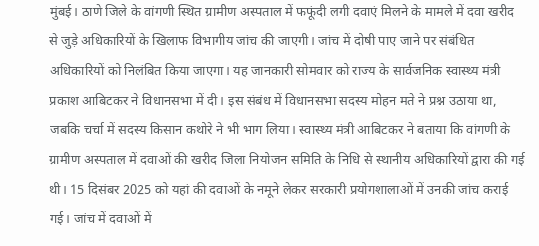मुंबई। ठाणे जिले के वांगणी स्थित ग्रामीण अस्पताल में फफूंदी लगी दवाएं मिलने के मामले में दवा खरीद से जुड़े अधिकारियों के खिलाफ विभागीय जांच की जाएगी। जांच में दोषी पाए जाने पर संबंधित अधिकारियों को निलंबित किया जाएगा। यह जानकारी सोमवार को राज्य के सार्वजनिक स्वास्थ्य मंत्री प्रकाश आबिटकर ने विधानसभा में दी। इस संबंध में विधानसभा सदस्य मोहन मते ने प्रश्न उठाया था, जबकि चर्चा में सदस्य किसान कथोरे ने भी भाग लिया। स्वास्थ्य मंत्री आबिटकर ने बताया कि वांगणी के ग्रामीण अस्पताल में दवाओं की खरीद जिला नियोजन समिति के निधि से स्थानीय अधिकारियों द्वारा की गई थी। 15 दिसंबर 2025 को यहां की दवाओं के नमूने लेकर सरकारी प्रयोगशालाओं में उनकी जांच कराई गई। जांच में दवाओं में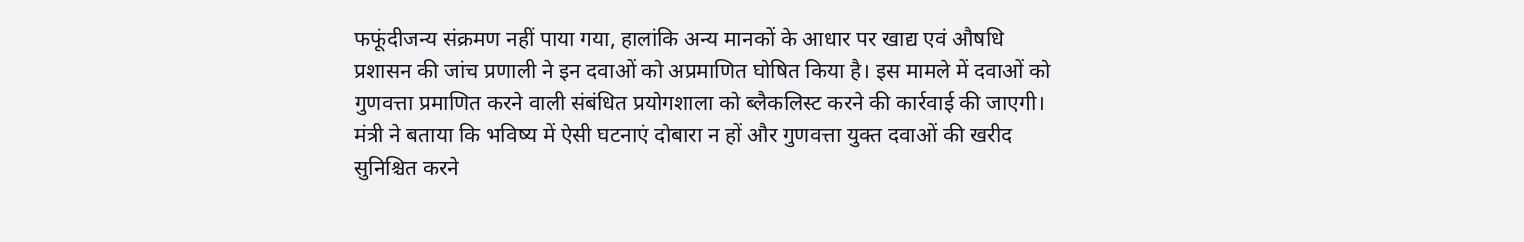फफूंदीजन्य संक्रमण नहीं पाया गया, हालांकि अन्य मानकों के आधार पर खाद्य एवं औषधि प्रशासन की जांच प्रणाली ने इन दवाओं को अप्रमाणित घोषित किया है। इस मामले में दवाओं को गुणवत्ता प्रमाणित करने वाली संबंधित प्रयोगशाला को ब्लैकलिस्ट करने की कार्रवाई की जाएगी। मंत्री ने बताया कि भविष्य में ऐसी घटनाएं दोबारा न हों और गुणवत्ता युक्त दवाओं की खरीद सुनिश्चित करने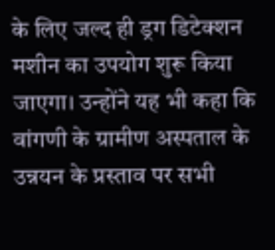के लिए जल्द ही ड्रग डिटेक्शन मशीन का उपयोग शुरू किया जाएगा। उन्होंने यह भी कहा कि वांगणी के ग्रामीण अस्पताल के उन्नयन के प्रस्ताव पर सभी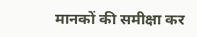मानकों की समीक्षा कर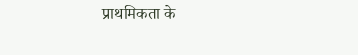प्राथमिकता के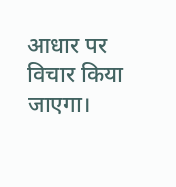आधार पर विचार किया जाएगा।